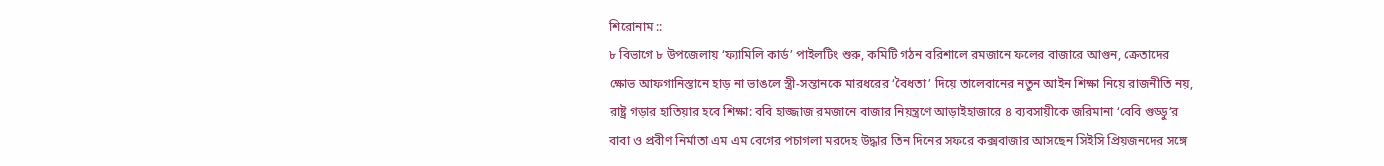শিরোনাম ::
৮ বিভাগে ৮ উপজেলায় ‘ফ্যামিলি কার্ড’ পাইলটিং শুরু, কমিটি গঠন বরিশালে রমজানে ফলের বাজারে আগুন, ক্রেতাদের ক্ষোভ আফগানিস্তানে হাড় না ভাঙলে স্ত্রী-সন্তানকে মারধরের ‘বৈধতা’ দিয়ে তালেবানের নতুন আইন শিক্ষা নিয়ে রাজনীতি নয়, রাষ্ট্র গড়ার হাতিয়ার হবে শিক্ষা: ববি হাজ্জাজ রমজানে বাজার নিয়ন্ত্রণে আড়াইহাজারে ৪ ব্যবসায়ীকে জরিমানা ‘বেবি গুড্ডু’র বাবা ও প্রবীণ নির্মাতা এম এম বেগের পচাগলা মরদেহ উদ্ধার তিন দিনের সফরে কক্সবাজার আসছেন সিইসি প্রিয়জনদের সঙ্গে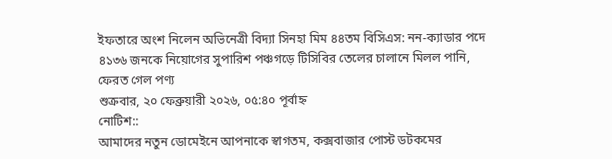ইফতারে অংশ নিলেন অভিনেত্রী বিদ্যা সিনহা মিম ৪৪তম বিসিএস: নন-ক্যাডার পদে ৪১৩৬ জনকে নিয়োগের সুপারিশ পঞ্চগড়ে টিসিবির তেলের চালানে মিলল পানি, ফেরত গেল পণ্য
শুক্রবার, ২০ ফেব্রুয়ারী ২০২৬, ০৫:৪০ পূর্বাহ্ন
নোটিশ::
আমাদের নতুন ডোমেইনে আপনাকে স্বাগতম, কক্সবাজার পোস্ট ডটকমের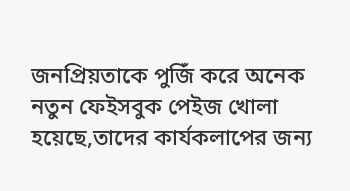জনপ্রিয়তাকে পুজিঁ করে অনেক নতুন ফেইসবুক পেইজ খোলা হয়েছে,তাদের কার্যকলাপের জন্য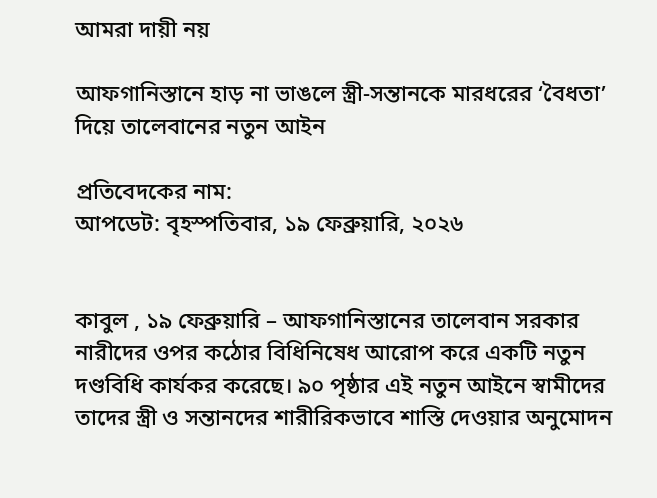আমরা দায়ী নয়

আফগানিস্তানে হাড় না ভাঙলে স্ত্রী-সন্তানকে মারধরের ‘বৈধতা’ দিয়ে তালেবানের নতুন আইন

প্রতিবেদকের নাম:
আপডেট: বৃহস্পতিবার, ১৯ ফেব্রুয়ারি, ২০২৬


কাবুল , ১৯ ফেব্রুয়ারি – আফগানিস্তানের তালেবান সরকার নারীদের ওপর কঠোর বিধিনিষেধ আরোপ করে একটি নতুন দণ্ডবিধি কার্যকর করেছে। ৯০ পৃষ্ঠার এই নতুন আইনে স্বামীদের তাদের স্ত্রী ও সন্তানদের শারীরিকভাবে শাস্তি দেওয়ার অনুমোদন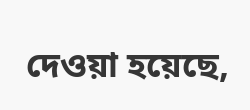দেওয়া হয়েছে,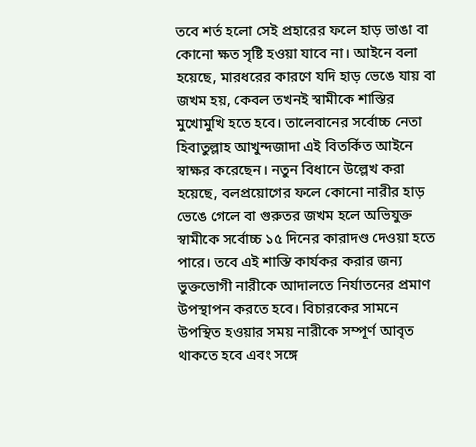তবে শর্ত হলো সেই প্রহারের ফলে হাড় ভাঙা বা কোনো ক্ষত সৃষ্টি হওয়া যাবে না। আইনে বলা হয়েছে, মারধরের কারণে যদি হাড় ভেঙে যায় বা জখম হয়, কেবল তখনই স্বামীকে শাস্তির মুখোমুখি হতে হবে। তালেবানের সর্বোচ্চ নেতা হিবাতুল্লাহ আখুন্দজাদা এই বিতর্কিত আইনে স্বাক্ষর করেছেন। নতুন বিধানে উল্লেখ করা হয়েছে, বলপ্রয়োগের ফলে কোনো নারীর হাড় ভেঙে গেলে বা গুরুতর জখম হলে অভিযুক্ত স্বামীকে সর্বোচ্চ ১৫ দিনের কারাদণ্ড দেওয়া হতে পারে। তবে এই শাস্তি কার্যকর করার জন্য ভুক্তভোগী নারীকে আদালতে নির্যাতনের প্রমাণ উপস্থাপন করতে হবে। বিচারকের সামনে উপস্থিত হওয়ার সময় নারীকে সম্পূর্ণ আবৃত থাকতে হবে এবং সঙ্গে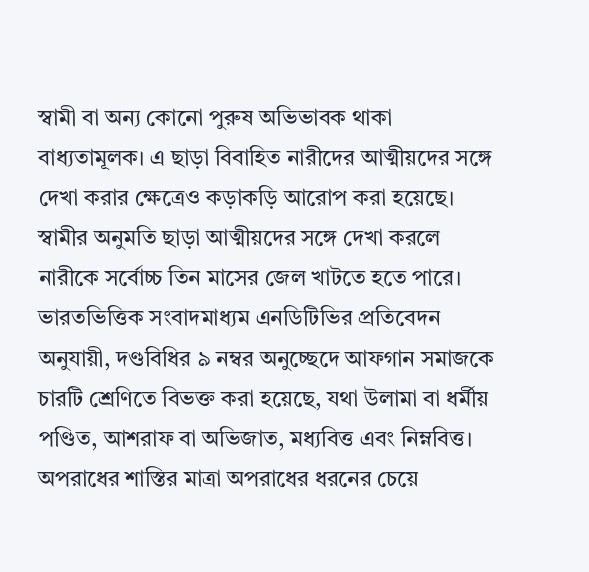স্বামী বা অন্য কোনো পুরুষ অভিভাবক থাকা বাধ্যতামূলক। এ ছাড়া বিবাহিত নারীদের আত্মীয়দের সঙ্গে দেখা করার ক্ষেত্রেও কড়াকড়ি আরোপ করা হয়েছে। স্বামীর অনুমতি ছাড়া আত্মীয়দের সঙ্গে দেখা করলে নারীকে সর্বোচ্চ তিন মাসের জেল খাটতে হতে পারে। ভারতভিত্তিক সংবাদমাধ্যম এনডিটিভির প্রতিবেদন অনুযায়ী, দণ্ডবিধির ৯ নম্বর অনুচ্ছেদে আফগান সমাজকে চারটি শ্রেণিতে বিভক্ত করা হয়েছে, যথা উলামা বা ধর্মীয় পণ্ডিত, আশরাফ বা অভিজাত, মধ্যবিত্ত এবং নিম্নবিত্ত। অপরাধের শাস্তির মাত্রা অপরাধের ধরনের চেয়ে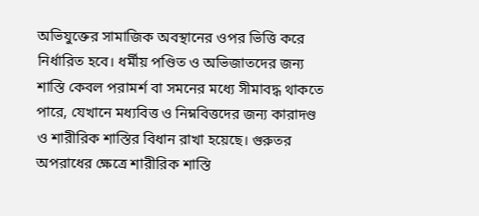অভিযুক্তের সামাজিক অবস্থানের ওপর ভিত্তি করে নির্ধারিত হবে। ধর্মীয় পণ্ডিত ও অভিজাতদের জন্য শাস্তি কেবল পরামর্শ বা সমনের মধ্যে সীমাবদ্ধ থাকতে পারে, যেখানে মধ্যবিত্ত ও নিম্নবিত্তদের জন্য কারাদণ্ড ও শারীরিক শাস্তির বিধান রাখা হয়েছে। গুরুতর অপরাধের ক্ষেত্রে শারীরিক শাস্তি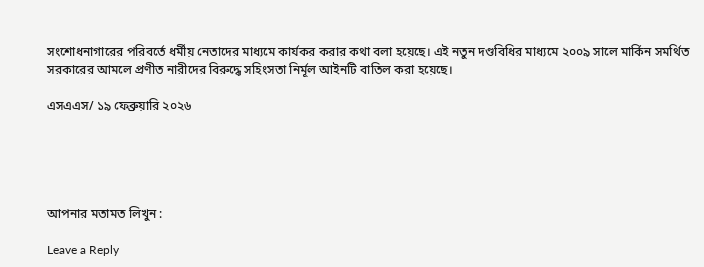সংশোধনাগারের পরিবর্তে ধর্মীয় নেতাদের মাধ্যমে কার্যকর করার কথা বলা হয়েছে। এই নতুন দণ্ডবিধির মাধ্যমে ২০০৯ সালে মার্কিন সমর্থিত সরকারের আমলে প্রণীত নারীদের বিরুদ্ধে সহিংসতা নির্মূল আইনটি বাতিল করা হয়েছে।

এসএএস/ ১৯ ফেব্রুয়ারি ২০২৬





আপনার মতামত লিখুন :

Leave a Reply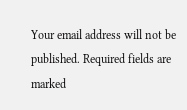Your email address will not be published. Required fields are marked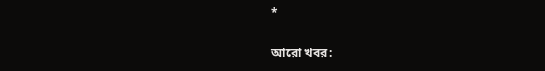*

আরো খবর: